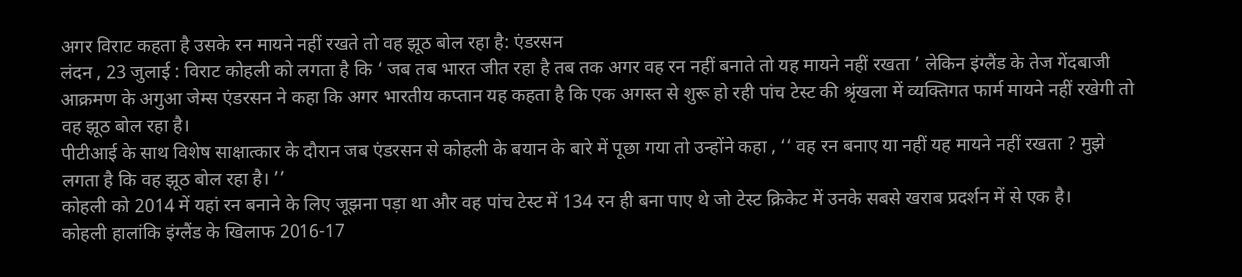अगर विराट कहता है उसके रन मायने नहीं रखते तो वह झूठ बोल रहा है: एंडरसन
लंदन , 23 जुलाई : विराट कोहली को लगता है कि ‘ जब तब भारत जीत रहा है तब तक अगर वह रन नहीं बनाते तो यह मायने नहीं रखता ’ लेकिन इंग्लैंड के तेज गेंदबाजी आक्रमण के अगुआ जेम्स एंडरसन ने कहा कि अगर भारतीय कप्तान यह कहता है कि एक अगस्त से शुरू हो रही पांच टेस्ट की श्रृंखला में व्यक्तिगत फार्म मायने नहीं रखेगी तो वह झूठ बोल रहा है।
पीटीआई के साथ विशेष साक्षात्कार के दौरान जब एंडरसन से कोहली के बयान के बारे में पूछा गया तो उन्होंने कहा , ‘‘ वह रन बनाए या नहीं यह मायने नहीं रखता ? मुझे लगता है कि वह झूठ बोल रहा है। ’’
कोहली को 2014 में यहां रन बनाने के लिए जूझना पड़ा था और वह पांच टेस्ट में 134 रन ही बना पाए थे जो टेस्ट क्रिकेट में उनके सबसे खराब प्रदर्शन में से एक है।
कोहली हालांकि इंग्लैंड के खिलाफ 2016-17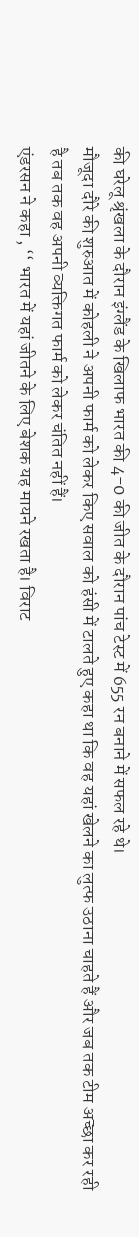की घरेलू श्रृंखला के दौरान इंग्लैंड के खिलाफ भारत की 4-0 की जीत के दौरान पांच टेस्ट में 655 रन बनाने में सफल रहे थे।
मौजूदा दौरे की शुरुआत में कोहली ने अपनी फार्म को लेकर किए सवाल को हंसी में टालते हुए कहा था कि वह यहां खेलने का लुत्फ उठाना चाहते हैं और जब तक टीम अच्छा कर रही है तब तक वह अपनी व्यक्तिगत फार्म को लेकर चंतित नहीं हैं।
एंडरसन ने कहा , ‘‘ भारत में यहां जीतने के लिए बेशक यह मायने रखता है। विराट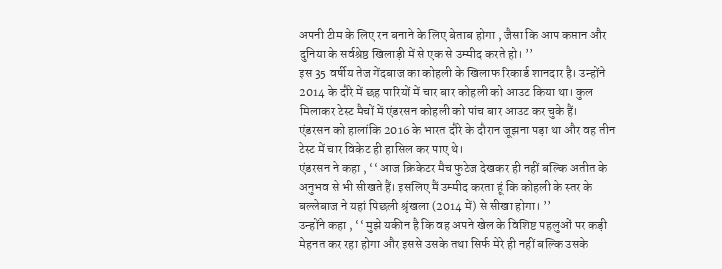अपनी टीम के लिए रन बनाने के लिए बेताब होगा , जैसा कि आप कप्तान और दुनिया के सर्वश्रेष्ठ खिलाड़ी में से एक से उम्मीद करते हो। ’’
इस 35 वर्षीय तेज गेंदबाज का कोहली के खिलाफ रिकार्ड शानदार है। उन्होंने 2014 के दौरे में छह पारियों में चार बार कोहली को आउट किया था। कुल मिलाकर टेस्ट मैचों में एंडरसन कोहली को पांच बार आउट कर चुके हैं।
एंडरसन को हालांकि 2016 के भारत दौरे के दौरान जूझना पड़ा था और वह तीन टेस्ट में चार विकेट ही हासिल कर पाए थे।
एंडरसन ने कहा , ‘‘ आज क्रिकेटर मैच फुटेज देखकर ही नहीं बल्कि अतीत के अनुभव से भी सीखते हैं। इसलिए मैं उम्मीद करता हूं कि कोहली के स्तर के बल्लेबाज ने यहां पिछली श्रृंखला (2014 में) से सीखा होगा। ’’
उन्होंने कहा , ‘‘ मुझे यकीन है कि वह अपने खेल के विशिष्ट पहलुओं पर कड़ी मेहनत कर रहा होगा और इससे उसके तथा सिर्फ मेरे ही नहीं बल्कि उसके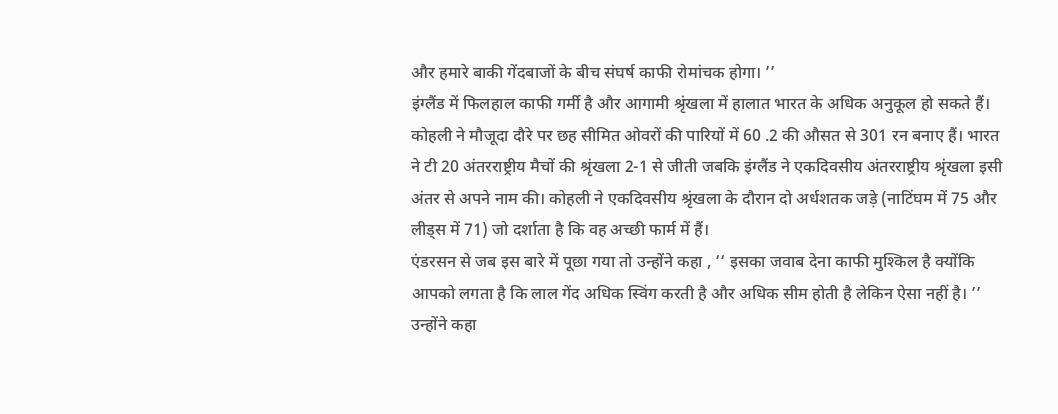और हमारे बाकी गेंदबाजों के बीच संघर्ष काफी रोमांचक होगा। ’’
इंग्लैंड में फिलहाल काफी गर्मी है और आगामी श्रृंखला में हालात भारत के अधिक अनुकूल हो सकते हैं।
कोहली ने मौजूदा दौरे पर छह सीमित ओवरों की पारियों में 60 .2 की औसत से 301 रन बनाए हैं। भारत ने टी 20 अंतरराष्ट्रीय मैचों की श्रृंखला 2-1 से जीती जबकि इंग्लैंड ने एकदिवसीय अंतरराष्ट्रीय श्रृंखला इसी अंतर से अपने नाम की। कोहली ने एकदिवसीय श्रृंखला के दौरान दो अर्धशतक जड़े (नाटिंघम में 75 और लीड्स में 71) जो दर्शाता है कि वह अच्छी फार्म में हैं।
एंडरसन से जब इस बारे में पूछा गया तो उन्होंने कहा , ‘‘ इसका जवाब देना काफी मुश्किल है क्योंकि आपको लगता है कि लाल गेंद अधिक स्विंग करती है और अधिक सीम होती है लेकिन ऐसा नहीं है। ’’
उन्होंने कहा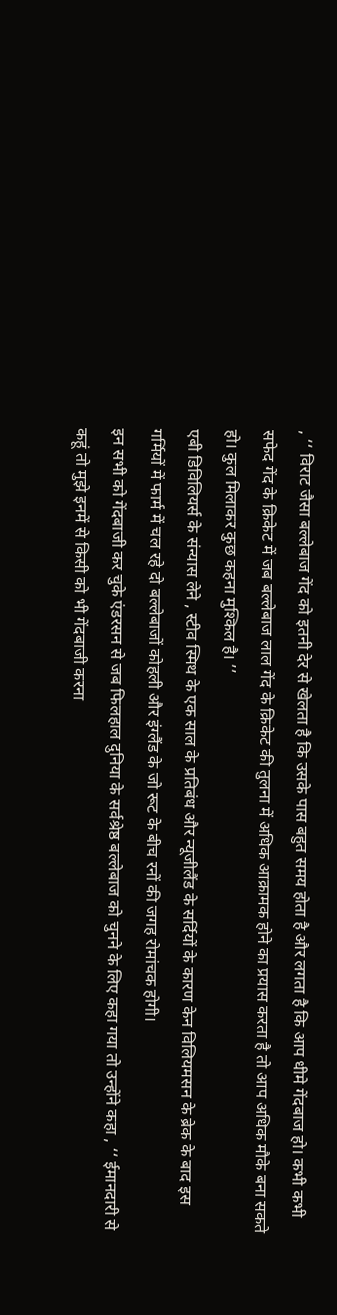, ‘‘ विराट जैसा बल्लेबाज गेंद को इतनी देर से खेलता है कि उसके पास बहुत समय होता है और लगता है कि आप धीमे गेंदबाज हो। कभी कभी सफेद गेंद के क्रिकेट में जब बल्लेबाज लाल गेंद के क्रिकेट की तुलना में अधिक आक्रामक होने का प्रयास करता है तो आप अधिक मौके बना सकते हो। कुल मिलाकर कुछ कहना मुश्किल है। ’’
एबी डिविलियर्स के संन्यास लेने , स्टीव स्मिथ के एक साल के प्रतिबंध और न्यूजीलैंड के सर्दियों के कारण केन विलियमसन के ब्रेक के बाद इस गर्मियों में फार्म में चल रहे दो बल्लेबाजों कोहली और इंग्लैंड के जो रूट के बीच रनों की जगह रोमांचक होगी।
इन सभी को गेंदबाजी कर चुके एंडरसन से जब फिलहाल दुनिया के सर्वश्रेष्ठ बल्लेबाज को चुनने के लिए कहा गया तो उन्होंने कहा , ‘‘ ईमानदारी से कहूं तो मुझे इनमें से किसी को भी गेंदबाजी करना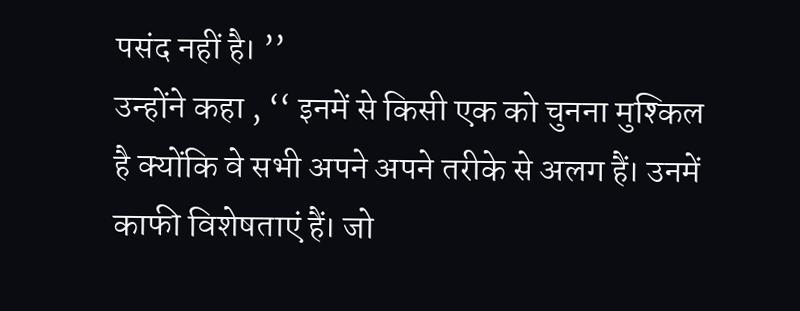पसंद नहीं है। ’’
उन्होंने कहा , ‘‘ इनमें से किसी एक को चुनना मुश्किल है क्योंकि वे सभी अपने अपने तरीके से अलग हैं। उनमें काफी विशेषताएं हैं। जो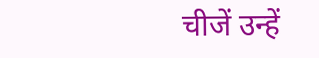चीजें उन्हें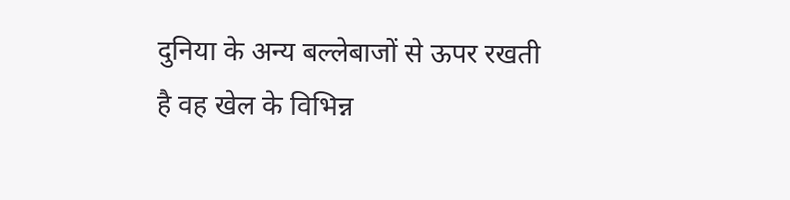दुनिया के अन्य बल्लेबाजों से ऊपर रखती है वह खेल के विभिन्न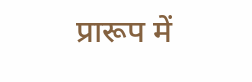प्रारूप में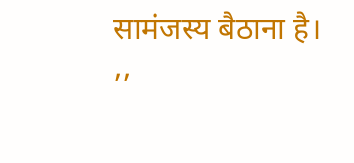सामंजस्य बैठाना है। ’’